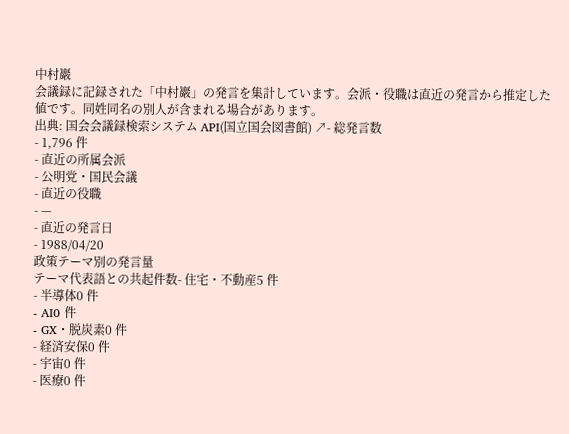中村巖
会議録に記録された「中村巖」の発言を集計しています。会派・役職は直近の発言から推定した値です。同姓同名の別人が含まれる場合があります。
出典: 国会会議録検索システム API(国立国会図書館) ↗- 総発言数
- 1,796 件
- 直近の所属会派
- 公明党・国民会議
- 直近の役職
- —
- 直近の発言日
- 1988/04/20
政策テーマ別の発言量
テーマ代表語との共起件数- 住宅・不動産5 件
- 半導体0 件
- AI0 件
- GX・脱炭素0 件
- 経済安保0 件
- 宇宙0 件
- 医療0 件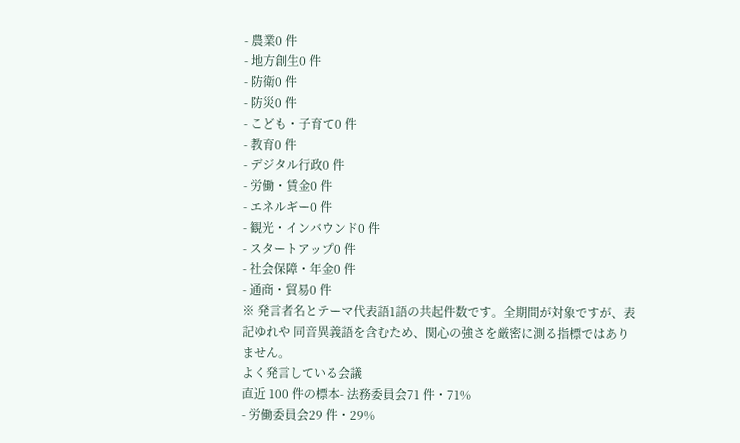- 農業0 件
- 地方創生0 件
- 防衛0 件
- 防災0 件
- こども・子育て0 件
- 教育0 件
- デジタル行政0 件
- 労働・賃金0 件
- エネルギー0 件
- 観光・インバウンド0 件
- スタートアップ0 件
- 社会保障・年金0 件
- 通商・貿易0 件
※ 発言者名とテーマ代表語1語の共起件数です。全期間が対象ですが、表記ゆれや 同音異義語を含むため、関心の強さを厳密に測る指標ではありません。
よく発言している会議
直近 100 件の標本- 法務委員会71 件・71%
- 労働委員会29 件・29%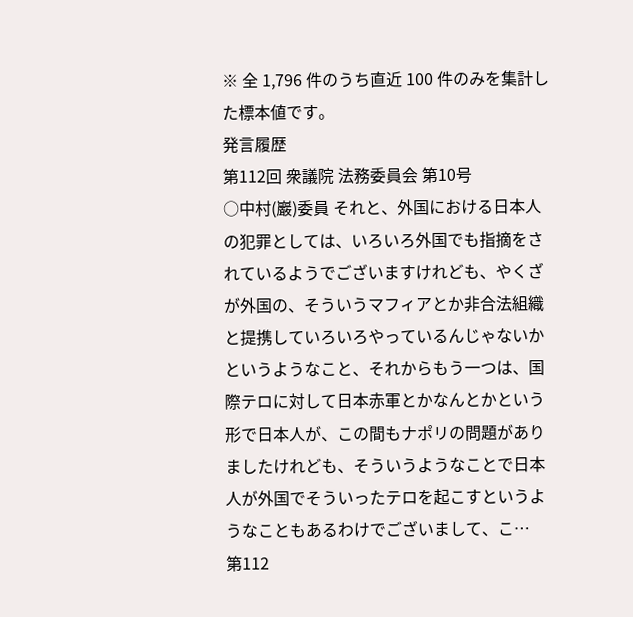※ 全 1,796 件のうち直近 100 件のみを集計した標本値です。
発言履歴
第112回 衆議院 法務委員会 第10号
○中村(巖)委員 それと、外国における日本人の犯罪としては、いろいろ外国でも指摘をされているようでございますけれども、やくざが外国の、そういうマフィアとか非合法組織と提携していろいろやっているんじゃないかというようなこと、それからもう一つは、国際テロに対して日本赤軍とかなんとかという形で日本人が、この間もナポリの問題がありましたけれども、そういうようなことで日本人が外国でそういったテロを起こすというようなこともあるわけでございまして、こ…
第112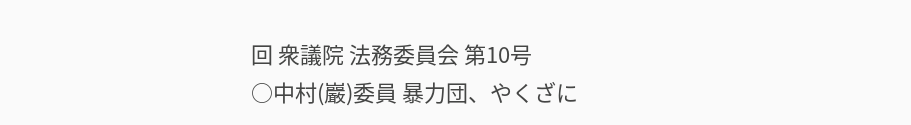回 衆議院 法務委員会 第10号
○中村(巖)委員 暴力団、やくざに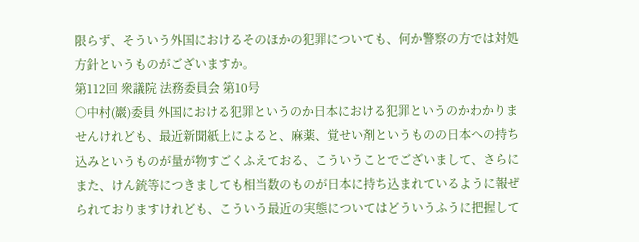限らず、そういう外国におけるそのほかの犯罪についても、何か警察の方では対処方針というものがございますか。
第112回 衆議院 法務委員会 第10号
○中村(巖)委員 外国における犯罪というのか日本における犯罪というのかわかりませんけれども、最近新聞紙上によると、麻薬、覚せい剤というものの日本への持ち込みというものが量が物すごくふえておる、こういうことでございまして、さらにまた、けん銃等につきましても相当数のものが日本に持ち込まれているように報ぜられておりますけれども、こういう最近の実態についてはどういうふうに把握して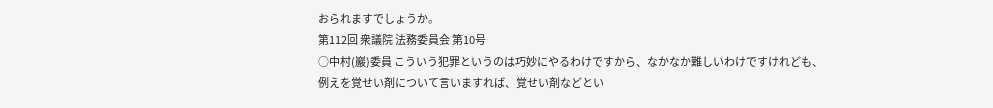おられますでしょうか。
第112回 衆議院 法務委員会 第10号
○中村(巖)委員 こういう犯罪というのは巧妙にやるわけですから、なかなか難しいわけですけれども、例えを覚せい剤について言いますれば、覚せい剤などとい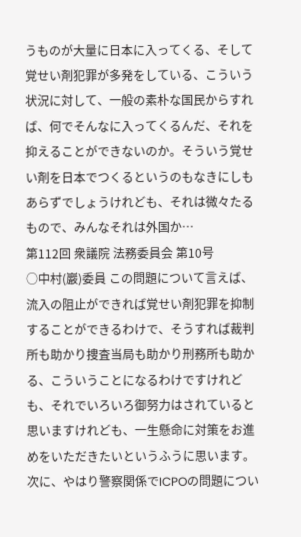うものが大量に日本に入ってくる、そして覚せい剤犯罪が多発をしている、こういう状況に対して、一般の素朴な国民からすれば、何でそんなに入ってくるんだ、それを抑えることができないのか。そういう覚せい剤を日本でつくるというのもなきにしもあらずでしょうけれども、それは微々たるもので、みんなそれは外国か…
第112回 衆議院 法務委員会 第10号
○中村(巖)委員 この問題について言えば、流入の阻止ができれば覚せい剤犯罪を抑制することができるわけで、そうすれば裁判所も助かり捜査当局も助かり刑務所も助かる、こういうことになるわけですけれども、それでいろいろ御努力はされていると思いますけれども、一生懸命に対策をお進めをいただきたいというふうに思います。 次に、やはり警察関係でICPOの問題につい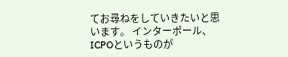てお尋ねをしていきたいと思います。 インターポール、ICPOというものが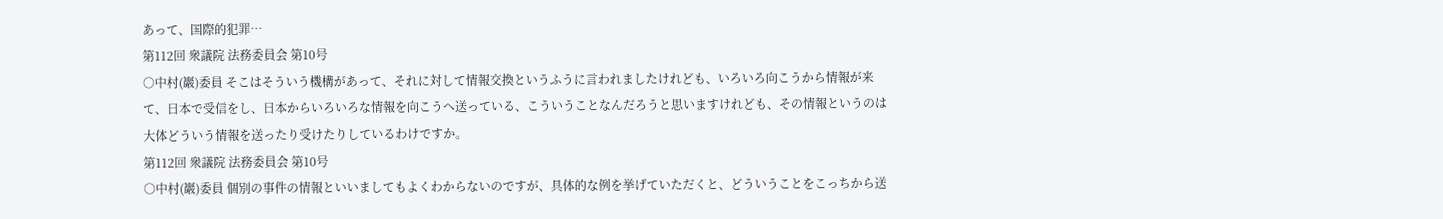あって、国際的犯罪…
第112回 衆議院 法務委員会 第10号
○中村(巖)委員 そこはそういう機構があって、それに対して情報交換というふうに言われましたけれども、いろいろ向こうから情報が来て、日本で受信をし、日本からいろいろな情報を向こうへ送っている、こういうことなんだろうと思いますけれども、その情報というのは大体どういう情報を送ったり受けたりしているわけですか。
第112回 衆議院 法務委員会 第10号
○中村(巖)委員 個別の事件の情報といいましてもよくわからないのですが、具体的な例を挙げていただくと、どういうことをこっちから送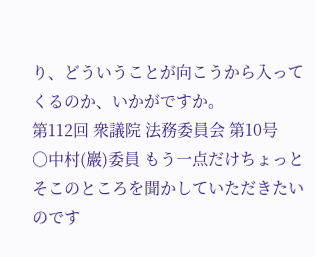り、どういうことが向こうから入ってくるのか、いかがですか。
第112回 衆議院 法務委員会 第10号
○中村(巖)委員 もう一点だけちょっとそこのところを聞かしていただきたいのです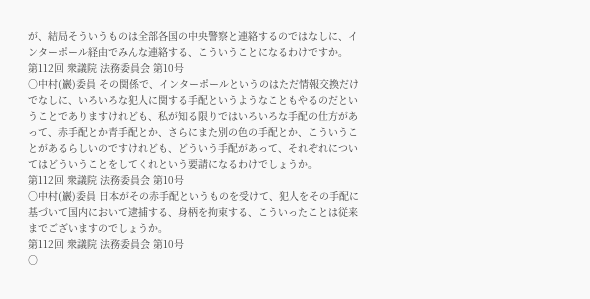が、結局そういうものは全部各国の中央警察と連絡するのではなしに、インターポール経由でみんな連絡する、こういうことになるわけですか。
第112回 衆議院 法務委員会 第10号
○中村(巖)委員 その関係で、インターポールというのはただ情報交換だけでなしに、いろいろな犯人に関する手配というようなこともやるのだということでありますけれども、私が知る限りではいろいろな手配の仕方があって、赤手配とか青手配とか、さらにまた別の色の手配とか、こういうことがあるらしいのですけれども、どういう手配があって、それぞれについてはどういうことをしてくれという要請になるわけでしょうか。
第112回 衆議院 法務委員会 第10号
○中村(巖)委員 日本がその赤手配というものを受けて、犯人をその手配に基づいて国内において逮捕する、身柄を拘束する、こういったことは従来までございますのでしょうか。
第112回 衆議院 法務委員会 第10号
○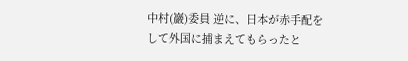中村(巖)委員 逆に、日本が赤手配をして外国に捕まえてもらったと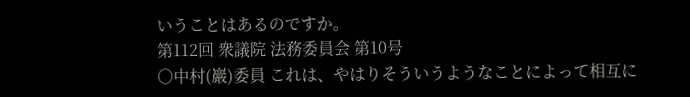いうことはあるのですか。
第112回 衆議院 法務委員会 第10号
○中村(巖)委員 これは、やはりそういうようなことによって相互に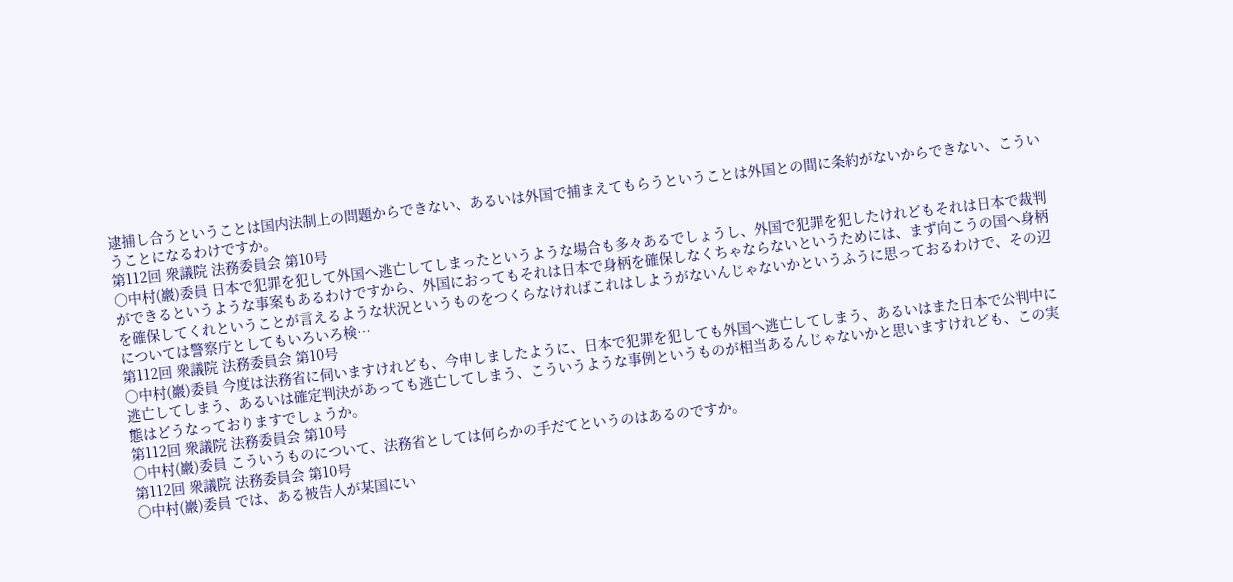逮捕し合うということは国内法制上の問題からできない、あるいは外国で捕まえてもらうということは外国との間に条約がないからできない、こういうことになるわけですか。
第112回 衆議院 法務委員会 第10号
○中村(巖)委員 日本で犯罪を犯して外国へ逃亡してしまったというような場合も多々あるでしょうし、外国で犯罪を犯したけれどもそれは日本で裁判ができるというような事案もあるわけですから、外国におってもそれは日本で身柄を確保しなくちゃならないというためには、まず向こうの国へ身柄を確保してくれということが言えるような状況というものをつくらなければこれはしようがないんじゃないかというふうに思っておるわけで、その辺については警察庁としてもいろいろ検…
第112回 衆議院 法務委員会 第10号
○中村(巖)委員 今度は法務省に伺いますけれども、今申しましたように、日本で犯罪を犯しても外国へ逃亡してしまう、あるいはまた日本で公判中に逃亡してしまう、あるいは確定判決があっても逃亡してしまう、こういうような事例というものが相当あるんじゃないかと思いますけれども、この実態はどうなっておりますでしょうか。
第112回 衆議院 法務委員会 第10号
○中村(巖)委員 こういうものについて、法務省としては何らかの手だてというのはあるのですか。
第112回 衆議院 法務委員会 第10号
○中村(巖)委員 では、ある被告人が某国にい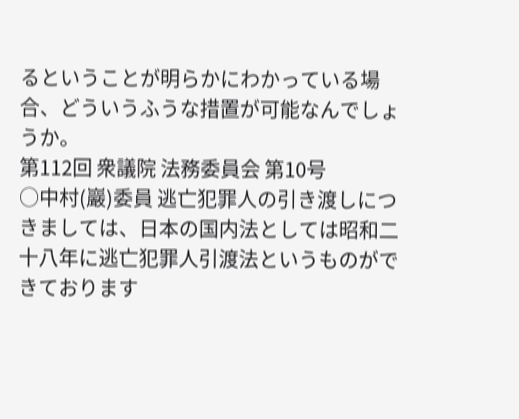るということが明らかにわかっている場合、どういうふうな措置が可能なんでしょうか。
第112回 衆議院 法務委員会 第10号
○中村(巖)委員 逃亡犯罪人の引き渡しにつきましては、日本の国内法としては昭和二十八年に逃亡犯罪人引渡法というものができております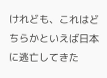けれども、これはどちらかといえば日本に逃亡してきた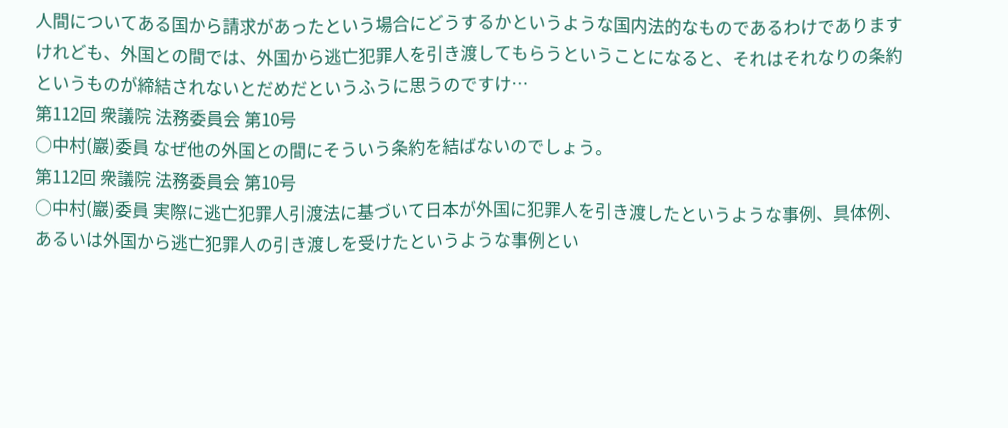人間についてある国から請求があったという場合にどうするかというような国内法的なものであるわけでありますけれども、外国との間では、外国から逃亡犯罪人を引き渡してもらうということになると、それはそれなりの条約というものが締結されないとだめだというふうに思うのですけ…
第112回 衆議院 法務委員会 第10号
○中村(巖)委員 なぜ他の外国との間にそういう条約を結ばないのでしょう。
第112回 衆議院 法務委員会 第10号
○中村(巖)委員 実際に逃亡犯罪人引渡法に基づいて日本が外国に犯罪人を引き渡したというような事例、具体例、あるいは外国から逃亡犯罪人の引き渡しを受けたというような事例とい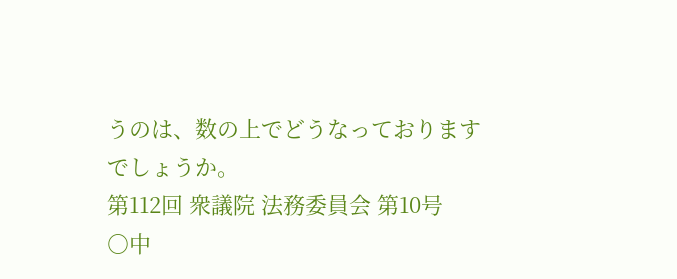うのは、数の上でどうなっておりますでしょうか。
第112回 衆議院 法務委員会 第10号
○中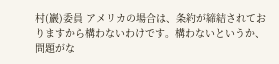村(巖)委員 アメリカの場合は、条約が締結されておりますから構わないわけです。構わないというか、問題がな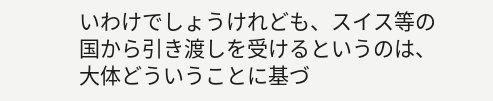いわけでしょうけれども、スイス等の国から引き渡しを受けるというのは、大体どういうことに基づ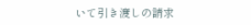いて引き渡しの請求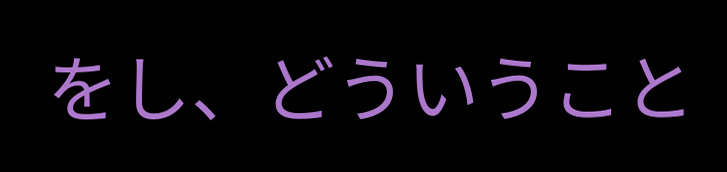をし、どういうこと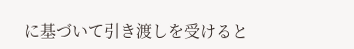に基づいて引き渡しを受けると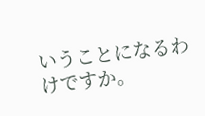いうことになるわけですか。